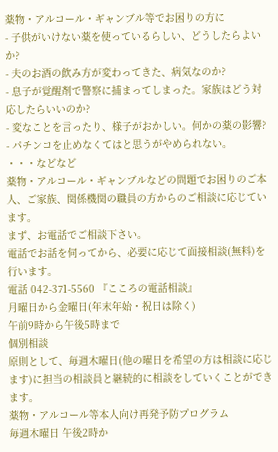薬物・アルコール・ギャンブル等でお困りの方に
- 子供がいけない薬を使っているらしい、どうしたらよいか?
- 夫のお酒の飲み方が変わってきた、病気なのか?
- 息子が覚醒剤で警察に捕まってしまった。家族はどう対応したらいいのか?
- 変なことを言ったり、様子がおかしい。何かの薬の影響?
- パチンコを止めなくてはと思うがやめられない。
・・・などなど
薬物・アルコール・ギャンブルなどの問題でお困りのご本人、ご家族、関係機関の職員の方からのご相談に応じています。
まず、お電話でご相談下さい。
電話でお話を伺ってから、必要に応じて面接相談(無料)を行います。
電話 042-371-5560 『こころの電話相談』
月曜日から金曜日(年末年始・祝日は除く)
午前9時から午後5時まで
個別相談
原則として、毎週木曜日(他の曜日を希望の方は相談に応じます)に担当の相談員と継続的に相談をしていくことができます。
薬物・アルコール等本人向け再発予防プログラム
毎週木曜日 午後2時か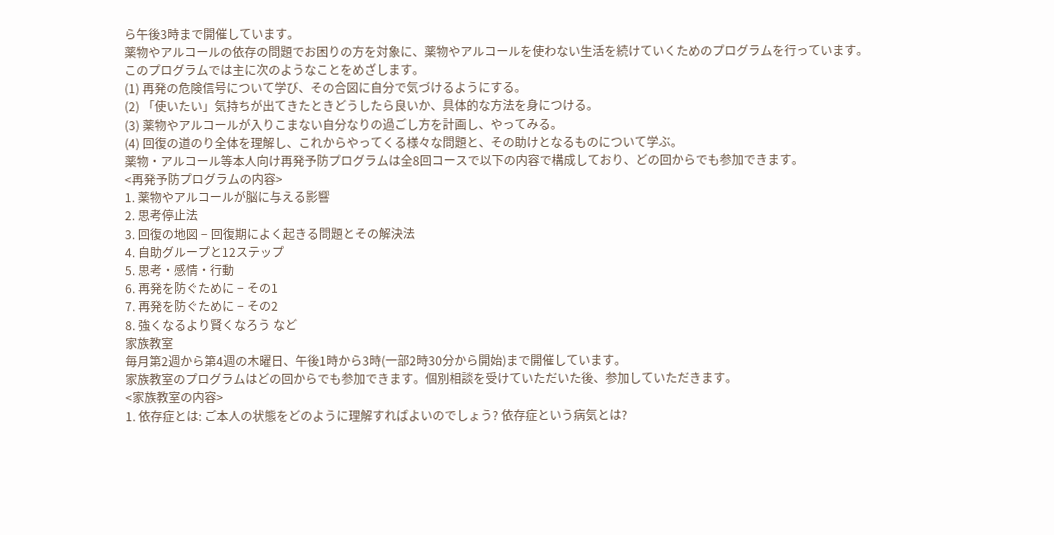ら午後3時まで開催しています。
薬物やアルコールの依存の問題でお困りの方を対象に、薬物やアルコールを使わない生活を続けていくためのプログラムを行っています。
このプログラムでは主に次のようなことをめざします。
(1) 再発の危険信号について学び、その合図に自分で気づけるようにする。
(2) 「使いたい」気持ちが出てきたときどうしたら良いか、具体的な方法を身につける。
(3) 薬物やアルコールが入りこまない自分なりの過ごし方を計画し、やってみる。
(4) 回復の道のり全体を理解し、これからやってくる様々な問題と、その助けとなるものについて学ぶ。
薬物・アルコール等本人向け再発予防プログラムは全8回コースで以下の内容で構成しており、どの回からでも参加できます。
<再発予防プログラムの内容>
1. 薬物やアルコールが脳に与える影響
2. 思考停止法
3. 回復の地図 − 回復期によく起きる問題とその解決法
4. 自助グループと12ステップ
5. 思考・感情・行動
6. 再発を防ぐために − その1
7. 再発を防ぐために − その2
8. 強くなるより賢くなろう など
家族教室
毎月第2週から第4週の木曜日、午後1時から3時(一部2時30分から開始)まで開催しています。
家族教室のプログラムはどの回からでも参加できます。個別相談を受けていただいた後、参加していただきます。
<家族教室の内容>
1. 依存症とは: ご本人の状態をどのように理解すればよいのでしょう? 依存症という病気とは?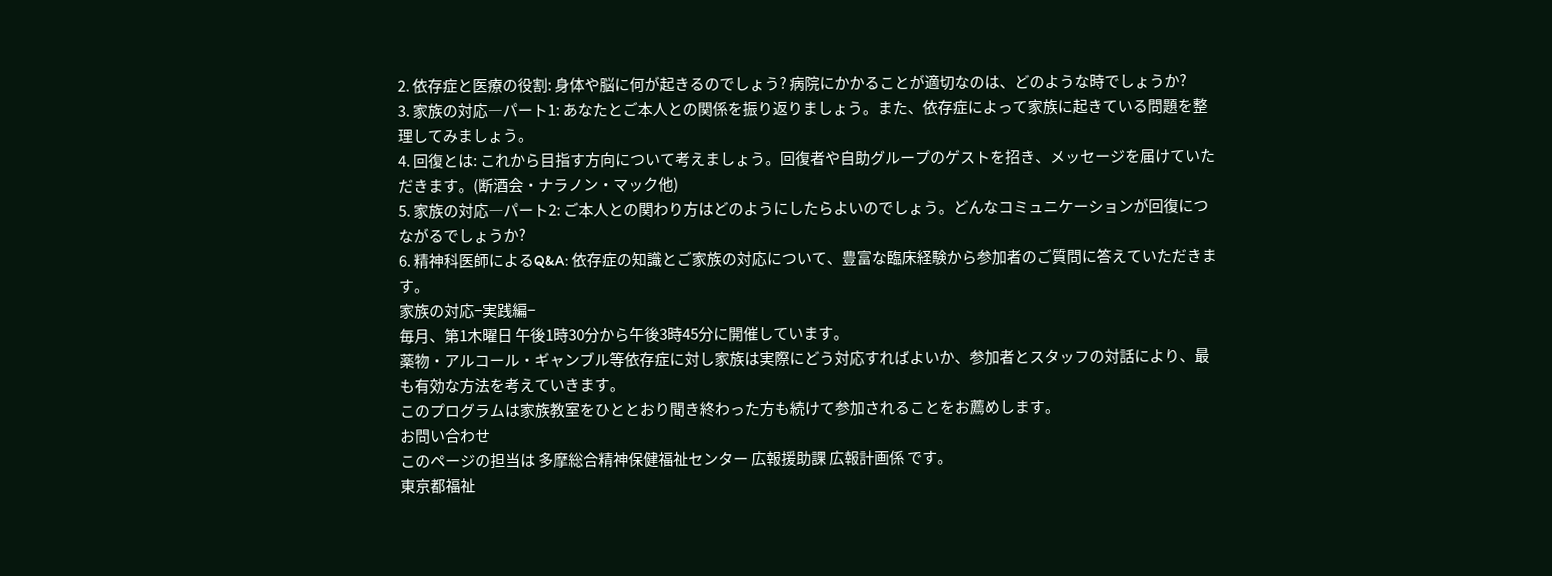2. 依存症と医療の役割: 身体や脳に何が起きるのでしょう? 病院にかかることが適切なのは、どのような時でしょうか?
3. 家族の対応―パート1: あなたとご本人との関係を振り返りましょう。また、依存症によって家族に起きている問題を整理してみましょう。
4. 回復とは: これから目指す方向について考えましょう。回復者や自助グループのゲストを招き、メッセージを届けていただきます。(断酒会・ナラノン・マック他)
5. 家族の対応―パート2: ご本人との関わり方はどのようにしたらよいのでしょう。どんなコミュニケーションが回復につながるでしょうか?
6. 精神科医師によるQ&A: 依存症の知識とご家族の対応について、豊富な臨床経験から参加者のご質問に答えていただきます。
家族の対応−実践編−
毎月、第1木曜日 午後1時30分から午後3時45分に開催しています。
薬物・アルコール・ギャンブル等依存症に対し家族は実際にどう対応すればよいか、参加者とスタッフの対話により、最も有効な方法を考えていきます。
このプログラムは家族教室をひととおり聞き終わった方も続けて参加されることをお薦めします。
お問い合わせ
このページの担当は 多摩総合精神保健福祉センター 広報援助課 広報計画係 です。
東京都福祉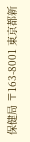保健局 〒163-8001 東京都新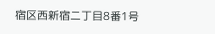宿区西新宿二丁目8番1号